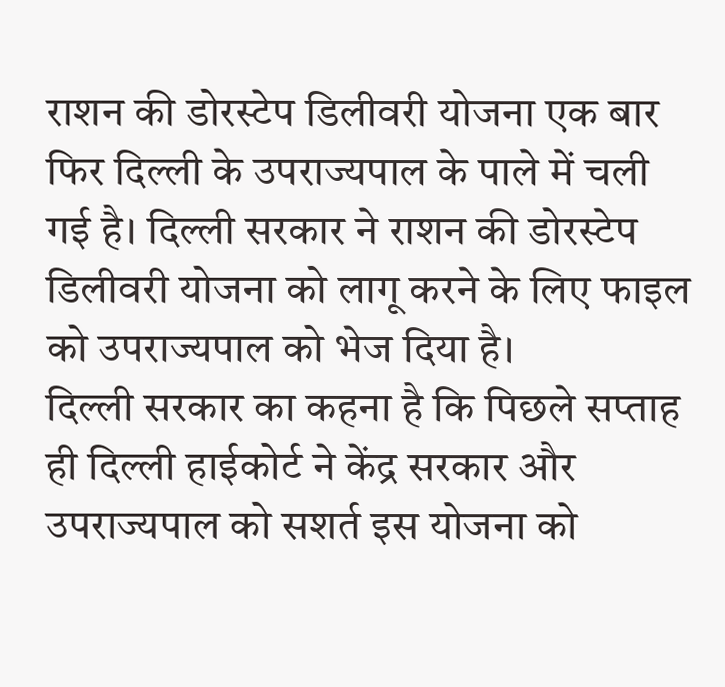राशन की डोरस्टेप डिलीवरी योजना एक बार फिर दिल्ली के उपराज्यपाल के पाले में चली गई है। दिल्ली सरकार ने राशन की डोरस्टेप डिलीवरी योजना को लागू करने के लिए फाइल को उपराज्यपाल को भेज दिया है।
दिल्ली सरकार का कहना है कि पिछले सप्ताह ही दिल्ली हाईकोर्ट ने केंद्र सरकार और उपराज्यपाल को सशर्त इस योजना को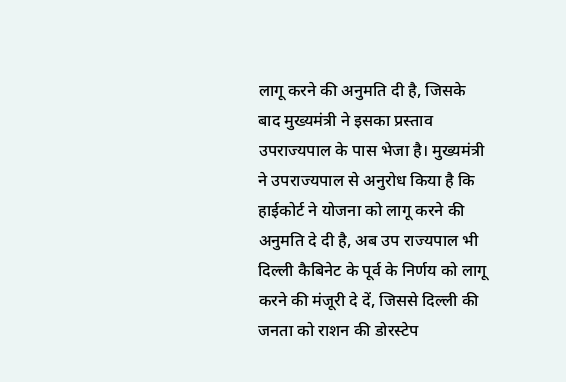लागू करने की अनुमति दी है, जिसके बाद मुख्यमंत्री ने इसका प्रस्ताव उपराज्यपाल के पास भेजा है। मुख्यमंत्री ने उपराज्यपाल से अनुरोध किया है कि हाईकोर्ट ने योजना को लागू करने की अनुमति दे दी है, अब उप राज्यपाल भी दिल्ली कैबिनेट के पूर्व के निर्णय को लागू करने की मंजूरी दे दें, जिससे दिल्ली की जनता को राशन की डोरस्टेप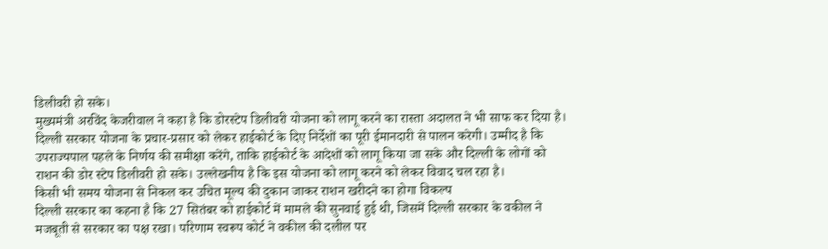डिलीवरी हो सके।
मुख्यमंत्री अरविंद केजरीवाल ने कहा है कि डोरस्टेप डिलीवरी योजना को लागू करने का रास्ता अदालत ने भी साफ कर दिया है। दिल्ली सरकार योजना के प्रचार-प्रसार को लेकर हाईकोर्ट के दिए निर्देशों का पूरी ईमानदारी से पालन करेगी। उम्मीद है कि उपराज्यपाल पहले के निर्णय की समीक्षा करेंगे, ताकि हाईकोर्ट के आदेशों को लागू किया जा सके और दिल्ली के लोगों को राशन की डोर स्टेप डिलीवरी हो सके। उल्लेखनीय है कि इस योजना को लागू करने को लेकर विवाद चल रहा है।
किसी भी समय योजना से निकल कर उचित मूल्य की दुकान जाकर राशन खरीदने का होगा विकल्प
दिल्ली सरकार का कहना है कि 27 सितंबर को हाईकोर्ट में मामले की सुनवाई हुई थी, जिसमें दिल्ली सरकार के वकील ने मजबूती से सरकार का पक्ष रखा। परिणाम स्वरूप कोर्ट ने वकील की दलील पर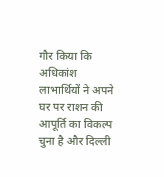गौर किया कि अधिकांश लाभार्थियों ने अपने घर पर राशन की आपूर्ति का विकल्प चुना है और दिल्ली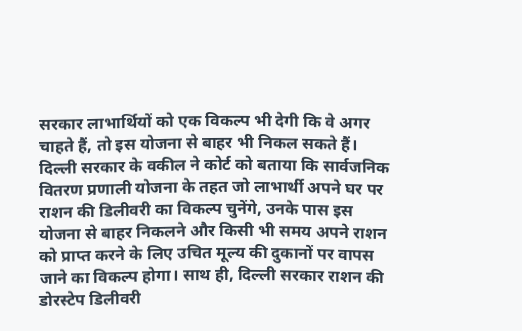सरकार लाभार्थियों को एक विकल्प भी देगी कि वे अगर चाहते हैं, तो इस योजना से बाहर भी निकल सकते हैं।
दिल्ली सरकार के वकील ने कोर्ट को बताया कि सार्वजनिक वितरण प्रणाली योजना के तहत जो लाभार्थी अपने घर पर राशन की डिलीवरी का विकल्प चुनेंगे, उनके पास इस योजना से बाहर निकलने और किसी भी समय अपने राशन को प्राप्त करने के लिए उचित मूल्य की दुकानों पर वापस जाने का विकल्प होगा। साथ ही, दिल्ली सरकार राशन की डोरस्टेप डिलीवरी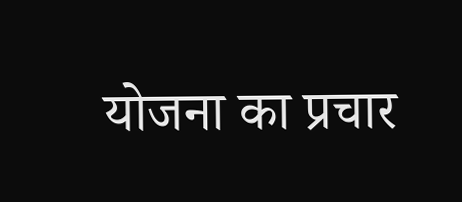योजना का प्रचार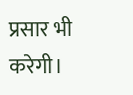प्रसार भी करेगी।